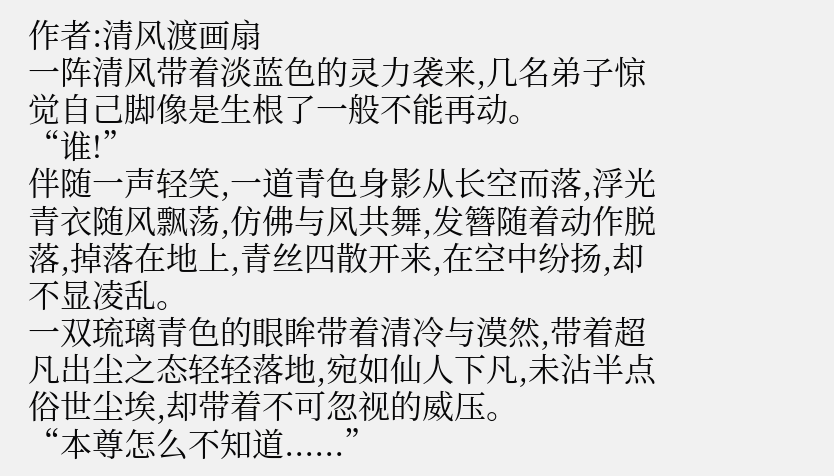作者:清风渡画扇
一阵清风带着淡蓝色的灵力袭来,几名弟子惊觉自己脚像是生根了一般不能再动。
“谁!”
伴随一声轻笑,一道青色身影从长空而落,浮光青衣随风飘荡,仿佛与风共舞,发簪随着动作脱落,掉落在地上,青丝四散开来,在空中纷扬,却不显凌乱。
一双琉璃青色的眼眸带着清冷与漠然,带着超凡出尘之态轻轻落地,宛如仙人下凡,未沾半点俗世尘埃,却带着不可忽视的威压。
“本尊怎么不知道......”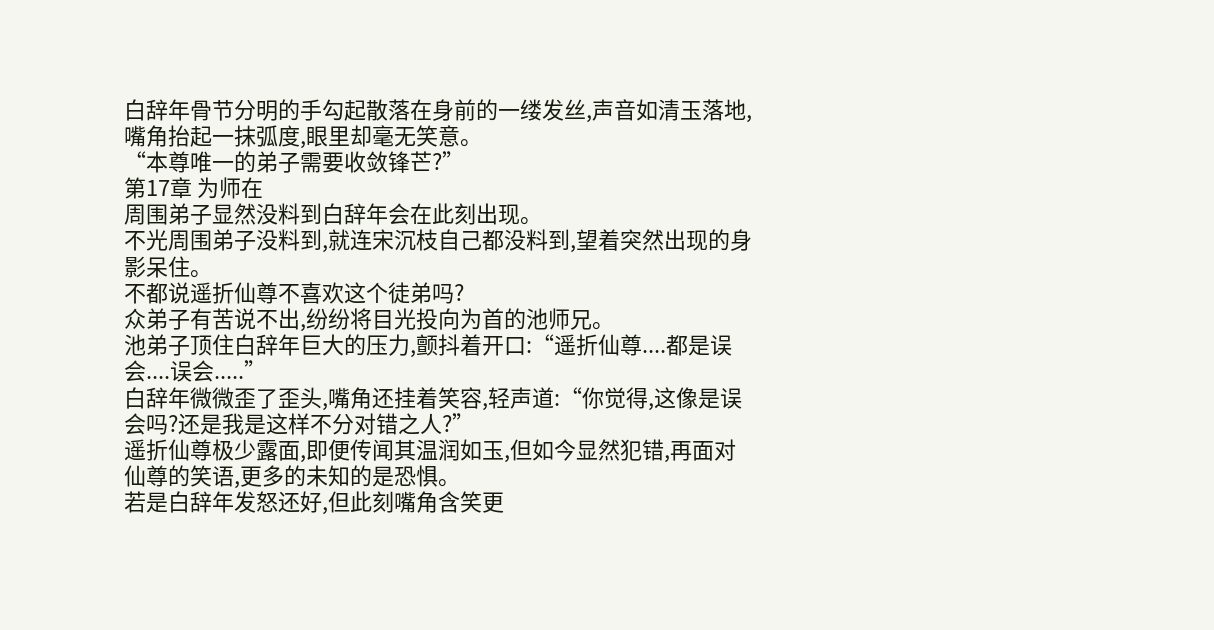白辞年骨节分明的手勾起散落在身前的一缕发丝,声音如清玉落地,嘴角抬起一抹弧度,眼里却毫无笑意。
“本尊唯一的弟子需要收敛锋芒?”
第17章 为师在
周围弟子显然没料到白辞年会在此刻出现。
不光周围弟子没料到,就连宋沉枝自己都没料到,望着突然出现的身影呆住。
不都说遥折仙尊不喜欢这个徒弟吗?
众弟子有苦说不出,纷纷将目光投向为首的池师兄。
池弟子顶住白辞年巨大的压力,颤抖着开口:“遥折仙尊....都是误会....误会.....”
白辞年微微歪了歪头,嘴角还挂着笑容,轻声道:“你觉得,这像是误会吗?还是我是这样不分对错之人?”
遥折仙尊极少露面,即便传闻其温润如玉,但如今显然犯错,再面对仙尊的笑语,更多的未知的是恐惧。
若是白辞年发怒还好,但此刻嘴角含笑更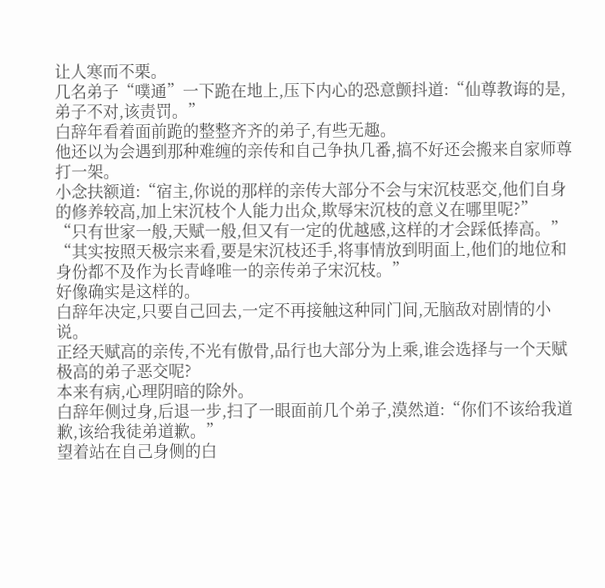让人寒而不栗。
几名弟子“噗通”一下跪在地上,压下内心的恐意颤抖道:“仙尊教诲的是,弟子不对,该责罚。”
白辞年看着面前跪的整整齐齐的弟子,有些无趣。
他还以为会遇到那种难缠的亲传和自己争执几番,搞不好还会搬来自家师尊打一架。
小念扶额道:“宿主,你说的那样的亲传大部分不会与宋沉枝恶交,他们自身的修养较高,加上宋沉枝个人能力出众,欺辱宋沉枝的意义在哪里呢?”
“只有世家一般,天赋一般,但又有一定的优越感,这样的才会踩低捧高。”
“其实按照天极宗来看,要是宋沉枝还手,将事情放到明面上,他们的地位和身份都不及作为长青峰唯一的亲传弟子宋沉枝。”
好像确实是这样的。
白辞年决定,只要自己回去,一定不再接触这种同门间,无脑敌对剧情的小说。
正经天赋高的亲传,不光有傲骨,品行也大部分为上乘,谁会选择与一个天赋极高的弟子恶交呢?
本来有病,心理阴暗的除外。
白辞年侧过身,后退一步,扫了一眼面前几个弟子,漠然道:“你们不该给我道歉,该给我徒弟道歉。”
望着站在自己身侧的白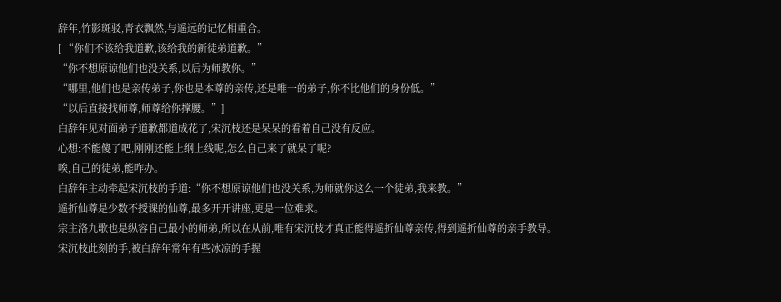辞年,竹影斑驳,青衣飘然,与遥远的记忆相重合。
[ “你们不该给我道歉,该给我的新徒弟道歉。”
“你不想原谅他们也没关系,以后为师教你。”
“哪里,他们也是亲传弟子,你也是本尊的亲传,还是唯一的弟子,你不比他们的身份低。”
“以后直接找师尊,师尊给你撑腰。”]
白辞年见对面弟子道歉都道成花了,宋沉枝还是呆呆的看着自己没有反应。
心想:不能傻了吧,刚刚还能上纲上线呢,怎么自己来了就呆了呢?
唉,自己的徒弟,能咋办。
白辞年主动牵起宋沉枝的手道:“你不想原谅他们也没关系,为师就你这么一个徒弟,我来教。”
遥折仙尊是少数不授课的仙尊,最多开开讲座,更是一位难求。
宗主洛九歌也是纵容自己最小的师弟,所以在从前,唯有宋沉枝才真正能得遥折仙尊亲传,得到遥折仙尊的亲手教导。
宋沉枝此刻的手,被白辞年常年有些冰凉的手握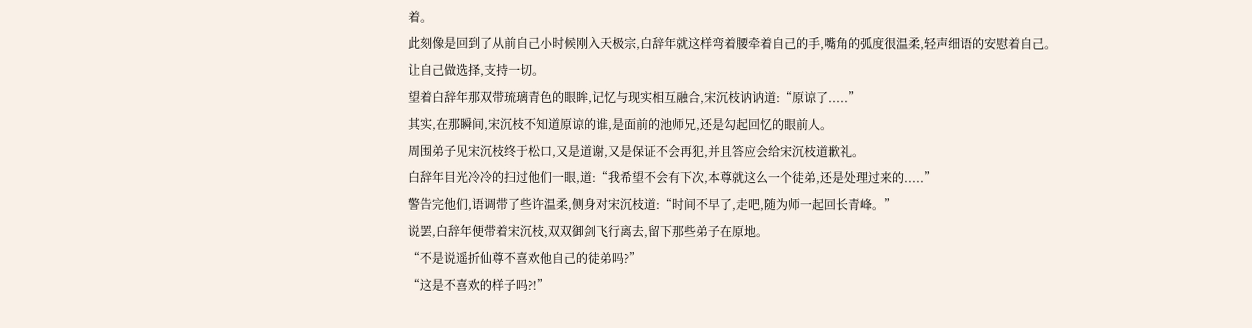着。
此刻像是回到了从前自己小时候刚入天极宗,白辞年就这样弯着腰牵着自己的手,嘴角的弧度很温柔,轻声细语的安慰着自己。
让自己做选择,支持一切。
望着白辞年那双带琉璃青色的眼眸,记忆与现实相互融合,宋沉枝讷讷道:“原谅了.....”
其实,在那瞬间,宋沉枝不知道原谅的谁,是面前的池师兄,还是勾起回忆的眼前人。
周围弟子见宋沉枝终于松口,又是道谢,又是保证不会再犯,并且答应会给宋沉枝道歉礼。
白辞年目光冷冷的扫过他们一眼,道:“我希望不会有下次,本尊就这么一个徒弟,还是处理过来的.....”
警告完他们,语调带了些许温柔,侧身对宋沉枝道:“时间不早了,走吧,随为师一起回长青峰。”
说罢,白辞年便带着宋沉枝,双双御剑飞行离去,留下那些弟子在原地。
“不是说遥折仙尊不喜欢他自己的徒弟吗?”
“这是不喜欢的样子吗?!”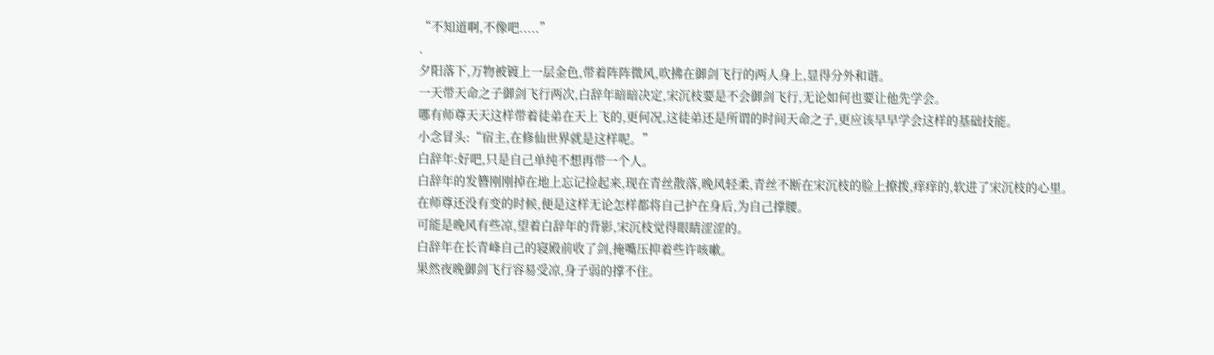“不知道啊,不像吧.....”
.
夕阳落下,万物被镀上一层金色,带着阵阵微风,吹拂在御剑飞行的两人身上,显得分外和谐。
一天带天命之子御剑飞行两次,白辞年暗暗决定,宋沉枝要是不会御剑飞行,无论如何也要让他先学会。
哪有师尊天天这样带着徒弟在天上飞的,更何况,这徒弟还是所谓的时间天命之子,更应该早早学会这样的基础技能。
小念冒头:“宿主,在修仙世界就是这样呢。”
白辞年:好吧,只是自己单纯不想再带一个人。
白辞年的发簪刚刚掉在地上忘记捡起来,现在青丝散落,晚风轻柔,青丝不断在宋沉枝的脸上撩拨,痒痒的,软进了宋沉枝的心里。
在师尊还没有变的时候,便是这样无论怎样都将自己护在身后,为自己撑腰。
可能是晚风有些凉,望着白辞年的背影,宋沉枝觉得眼睛涩涩的。
白辞年在长青峰自己的寝殿前收了剑,掩嘴压抑着些许咳嗽。
果然夜晚御剑飞行容易受凉,身子弱的撑不住。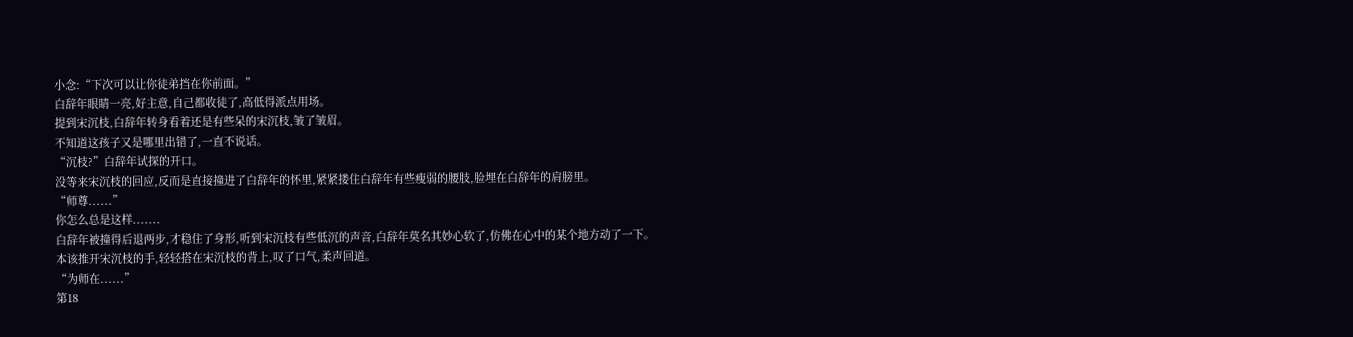小念:“下次可以让你徒弟挡在你前面。”
白辞年眼睛一亮,好主意,自己都收徒了,高低得派点用场。
提到宋沉枝,白辞年转身看着还是有些呆的宋沉枝,皱了皱眉。
不知道这孩子又是哪里出错了,一直不说话。
“沉枝?”白辞年试探的开口。
没等来宋沉枝的回应,反而是直接撞进了白辞年的怀里,紧紧搂住白辞年有些瘦弱的腰肢,脸埋在白辞年的肩膀里。
“师尊......”
你怎么总是这样.......
白辞年被撞得后退两步,才稳住了身形,听到宋沉枝有些低沉的声音,白辞年莫名其妙心软了,仿佛在心中的某个地方动了一下。
本该推开宋沉枝的手,轻轻搭在宋沉枝的背上,叹了口气,柔声回道。
“为师在......”
第18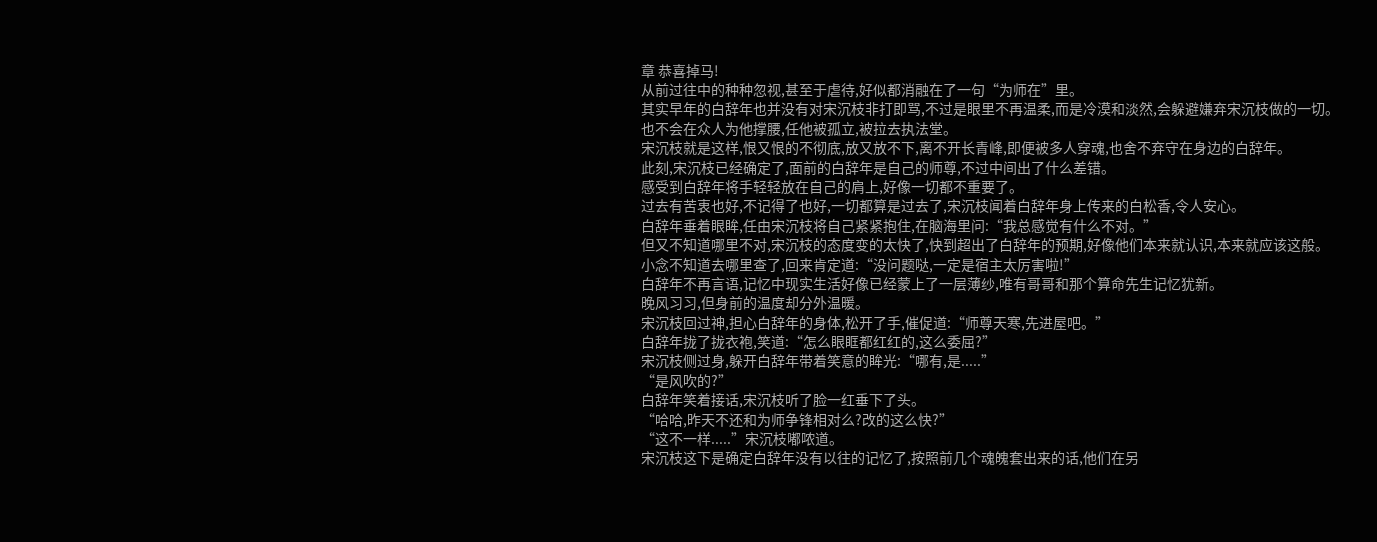章 恭喜掉马!
从前过往中的种种忽视,甚至于虐待,好似都消融在了一句“为师在”里。
其实早年的白辞年也并没有对宋沉枝非打即骂,不过是眼里不再温柔,而是冷漠和淡然,会躲避嫌弃宋沉枝做的一切。
也不会在众人为他撑腰,任他被孤立,被拉去执法堂。
宋沉枝就是这样,恨又恨的不彻底,放又放不下,离不开长青峰,即便被多人穿魂,也舍不弃守在身边的白辞年。
此刻,宋沉枝已经确定了,面前的白辞年是自己的师尊,不过中间出了什么差错。
感受到白辞年将手轻轻放在自己的肩上,好像一切都不重要了。
过去有苦衷也好,不记得了也好,一切都算是过去了,宋沉枝闻着白辞年身上传来的白松香,令人安心。
白辞年垂着眼眸,任由宋沉枝将自己紧紧抱住,在脑海里问:“我总感觉有什么不对。”
但又不知道哪里不对,宋沉枝的态度变的太快了,快到超出了白辞年的预期,好像他们本来就认识,本来就应该这般。
小念不知道去哪里查了,回来肯定道:“没问题哒,一定是宿主太厉害啦!”
白辞年不再言语,记忆中现实生活好像已经蒙上了一层薄纱,唯有哥哥和那个算命先生记忆犹新。
晚风习习,但身前的温度却分外温暖。
宋沉枝回过神,担心白辞年的身体,松开了手,催促道:“师尊天寒,先进屋吧。”
白辞年拢了拢衣袍,笑道:“怎么眼眶都红红的,这么委屈?”
宋沉枝侧过身,躲开白辞年带着笑意的眸光:“哪有,是.....”
“是风吹的?”
白辞年笑着接话,宋沉枝听了脸一红垂下了头。
“哈哈,昨天不还和为师争锋相对么?改的这么快?”
“这不一样.....”宋沉枝嘟哝道。
宋沉枝这下是确定白辞年没有以往的记忆了,按照前几个魂魄套出来的话,他们在另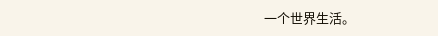一个世界生活。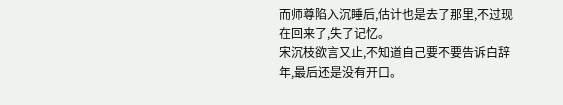而师尊陷入沉睡后,估计也是去了那里,不过现在回来了,失了记忆。
宋沉枝欲言又止,不知道自己要不要告诉白辞年,最后还是没有开口。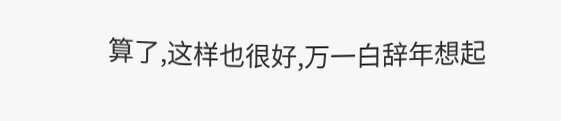算了,这样也很好,万一白辞年想起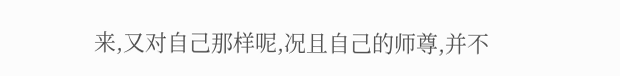来,又对自己那样呢,况且自己的师尊,并不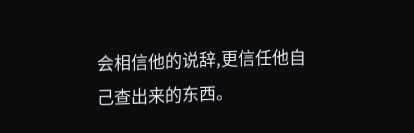会相信他的说辞,更信任他自己查出来的东西。